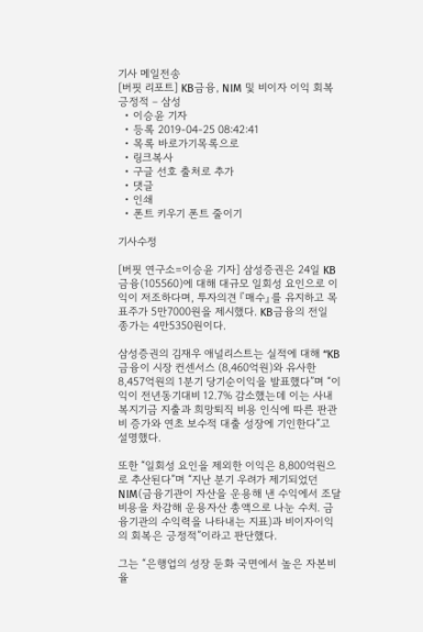기사 메일전송
[버핏 리포트] KB금융, NIM 및 비이자 이익 회복 긍정적 – 삼성
  • 이승윤 기자
  • 등록 2019-04-25 08:42:41
  • 목록 바로가기목록으로
  • 링크복사
  • 구글 선호 출처로 추가
  • 댓글
  • 인쇄
  • 폰트 키우기 폰트 줄이기

기사수정

[버핏 연구소=이승윤 기자] 삼성증권은 24일 KB금융(105560)에 대해 대규모 일회성 요인으로 이익이 저조하다며, 투자의견 『매수』를 유지하고 목표주가 5만7000원을 제시했다. KB금융의 전일 종가는 4만5350원이다.

삼성증권의 김재우 애널리스트는 실적에 대해 “KB금융이 시장 컨센서스 (8,460억원)와 유사한 8,457억원의 1분기 당기순이익을 발표했다”며 “이익이 전년동기대비 12.7% 감소했는데 이는 사내복지기금 지출과 희망퇴직 비용 인식에 따른 판관비 증가와 연초 보수적 대출 성장에 기인한다”고 설명했다.

또한 “일회성 요인을 제외한 이익은 8,800억원으로 추산된다”며 “지난 분기 우려가 제기되었던 NIM(금융기관이 자산을 운용해 낸 수익에서 조달비용을 차감해 운용자산 총액으로 나눈 수치. 금융기관의 수익력을 나타내는 지표)과 비이자이익의 회복은 긍정적”이라고 판단했다.

그는 “은행업의 성장 둔화 국면에서 높은 자본비율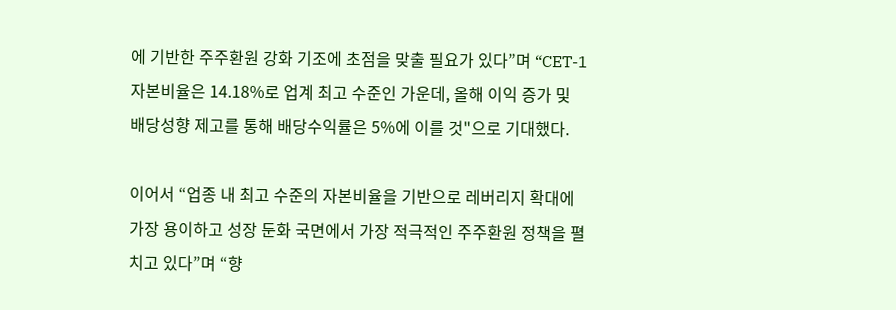에 기반한 주주환원 강화 기조에 초점을 맞출 필요가 있다”며 “CET-1 자본비율은 14.18%로 업계 최고 수준인 가운데, 올해 이익 증가 및 배당성향 제고를 통해 배당수익률은 5%에 이를 것"으로 기대했다.

이어서 “업종 내 최고 수준의 자본비율을 기반으로 레버리지 확대에 가장 용이하고 성장 둔화 국면에서 가장 적극적인 주주환원 정책을 펼치고 있다”며 “향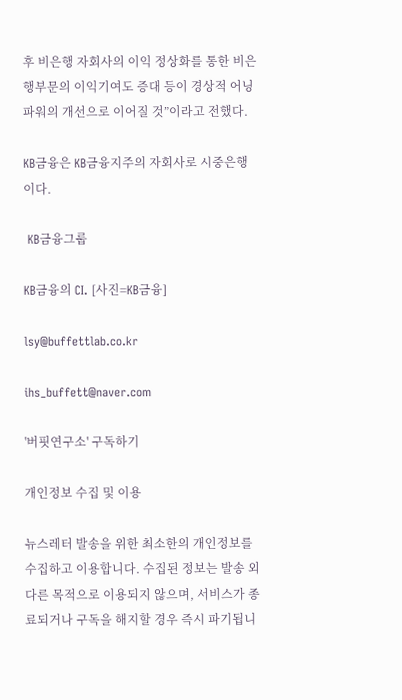후 비은행 자회사의 이익 정상화를 통한 비은행부문의 이익기여도 증대 등이 경상적 어닝파워의 개선으로 이어질 것”이라고 전했다.

KB금융은 KB금융지주의 자회사로 시중은행이다.

 KB금융그룹

KB금융의 CI. [사진=KB금융]

lsy@buffettlab.co.kr

ihs_buffett@naver.com

'버핏연구소' 구독하기

개인정보 수집 및 이용

뉴스레터 발송을 위한 최소한의 개인정보를 수집하고 이용합니다. 수집된 정보는 발송 외 다른 목적으로 이용되지 않으며, 서비스가 종료되거나 구독을 해지할 경우 즉시 파기됩니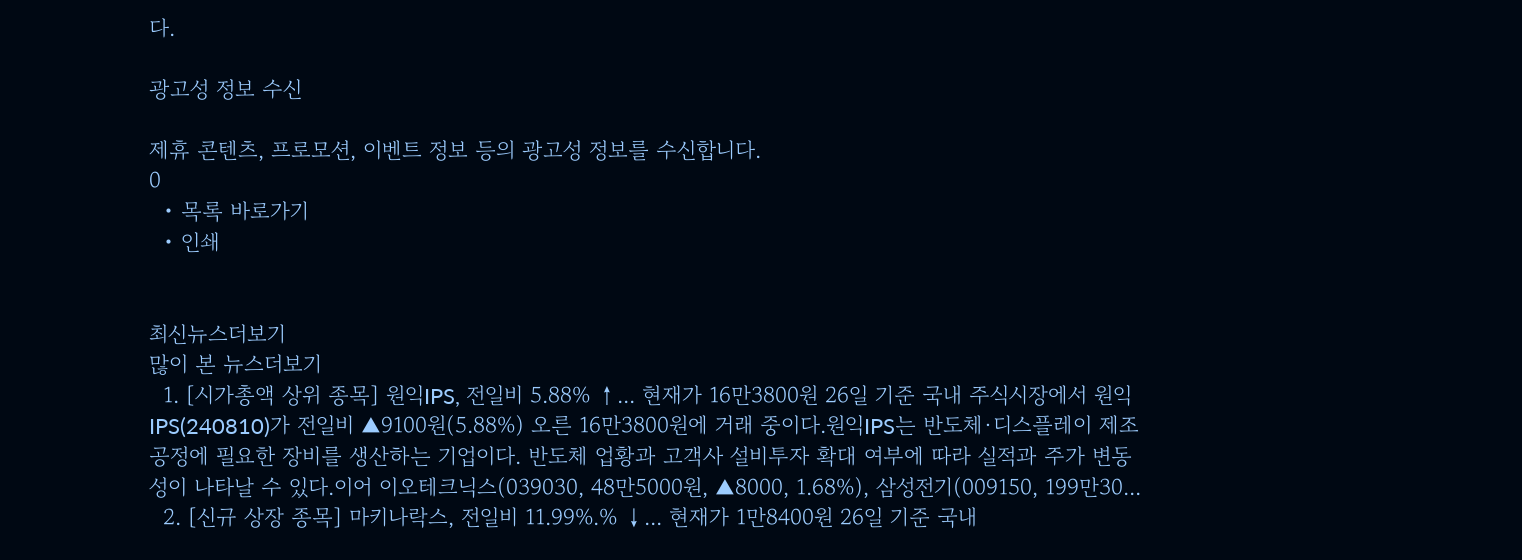다.

광고성 정보 수신

제휴 콘텐츠, 프로모션, 이벤트 정보 등의 광고성 정보를 수신합니다.
0
  • 목록 바로가기
  • 인쇄


최신뉴스더보기
많이 본 뉴스더보기
  1. [시가총액 상위 종목] 원익IPS, 전일비 5.88% ↑... 현재가 16만3800원 26일 기준 국내 주식시장에서 원익IPS(240810)가 전일비 ▲9100원(5.88%) 오른 16만3800원에 거래 중이다.원익IPS는 반도체·디스플레이 제조 공정에 필요한 장비를 생산하는 기업이다. 반도체 업황과 고객사 설비투자 확대 여부에 따라 실적과 주가 변동성이 나타날 수 있다.이어 이오테크닉스(039030, 48만5000원, ▲8000, 1.68%), 삼성전기(009150, 199만30...
  2. [신규 상장 종목] 마키나락스, 전일비 11.99%.% ↓... 현재가 1만8400원 26일 기준 국내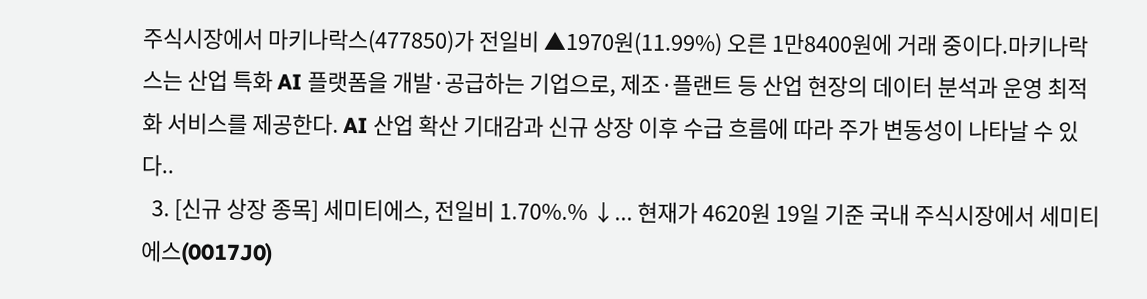주식시장에서 마키나락스(477850)가 전일비 ▲1970원(11.99%) 오른 1만8400원에 거래 중이다.마키나락스는 산업 특화 AI 플랫폼을 개발·공급하는 기업으로, 제조·플랜트 등 산업 현장의 데이터 분석과 운영 최적화 서비스를 제공한다. AI 산업 확산 기대감과 신규 상장 이후 수급 흐름에 따라 주가 변동성이 나타날 수 있다..
  3. [신규 상장 종목] 세미티에스, 전일비 1.70%.% ↓... 현재가 4620원 19일 기준 국내 주식시장에서 세미티에스(0017J0)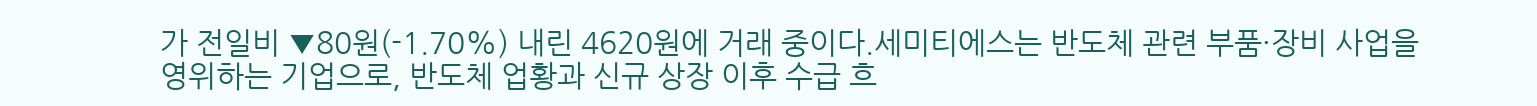가 전일비 ▼80원(-1.70%) 내린 4620원에 거래 중이다.세미티에스는 반도체 관련 부품·장비 사업을 영위하는 기업으로, 반도체 업황과 신규 상장 이후 수급 흐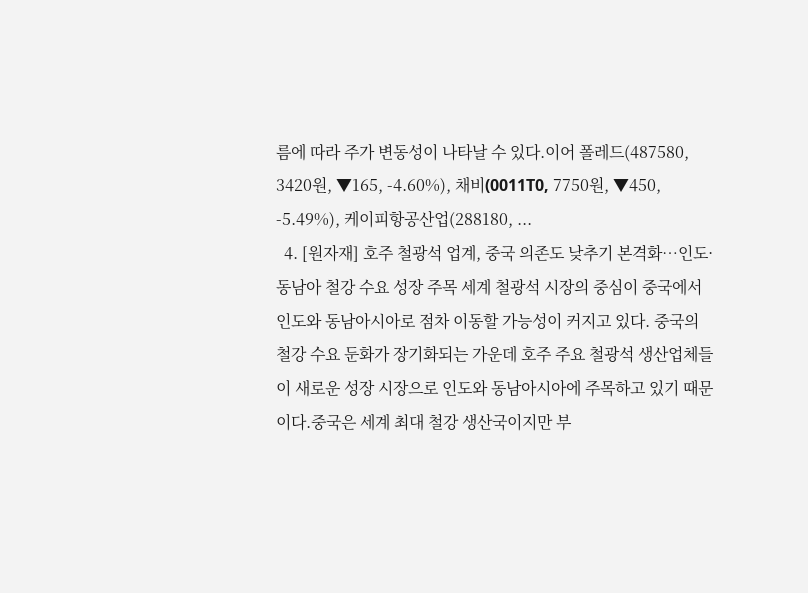름에 따라 주가 변동성이 나타날 수 있다.이어 폴레드(487580, 3420원, ▼165, -4.60%), 채비(0011T0, 7750원, ▼450, -5.49%), 케이피항공산업(288180, ...
  4. [원자재] 호주 철광석 업계, 중국 의존도 낮추기 본격화…인도·동남아 철강 수요 성장 주목 세계 철광석 시장의 중심이 중국에서 인도와 동남아시아로 점차 이동할 가능성이 커지고 있다. 중국의 철강 수요 둔화가 장기화되는 가운데 호주 주요 철광석 생산업체들이 새로운 성장 시장으로 인도와 동남아시아에 주목하고 있기 때문이다.중국은 세계 최대 철강 생산국이지만 부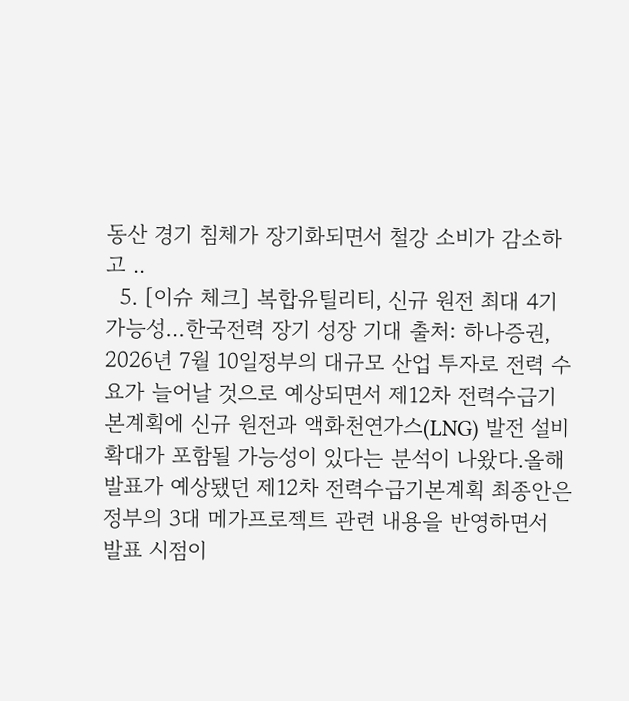동산 경기 침체가 장기화되면서 철강 소비가 감소하고 ..
  5. [이슈 체크] 복합유틸리티, 신규 원전 최대 4기 가능성…한국전력 장기 성장 기대 출처: 하나증권, 2026년 7월 10일정부의 대규모 산업 투자로 전력 수요가 늘어날 것으로 예상되면서 제12차 전력수급기본계획에 신규 원전과 액화천연가스(LNG) 발전 설비 확대가 포함될 가능성이 있다는 분석이 나왔다.올해 발표가 예상됐던 제12차 전력수급기본계획 최종안은 정부의 3대 메가프로젝트 관련 내용을 반영하면서 발표 시점이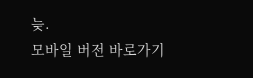늦.
모바일 버전 바로가기